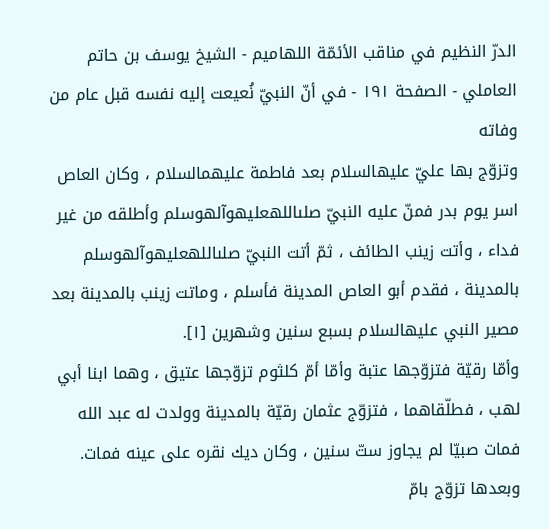الدرّ النظيم في مناقب الأئمّة اللهاميم - الشيخ يوسف بن حاتم العاملي - الصفحة ١٩١ - في أنّ النبيّ نُعيعت إليه نفسه قبل عام من وفاته
وتزوّج بها عليّ عليهالسلام بعد فاطمة عليهمالسلام ، وكان العاص اسر يوم بدر فمنّ عليه النبيّ صلىاللهعليهوآلهوسلم وأطلقه من غير فداء ، وأتت زينب الطائف ، ثمّ أتت النبيّ صلىاللهعليهوآلهوسلم بالمدينة ، فقدم أبو العاص المدينة فأسلم ، وماتت زينب بالمدينة بعد مصير النبي عليهالسلام بسبع سنين وشهرين [١].
وأمّا رقيّة فتزوّجها عتبة وأمّا أمّ كلثوم تزوّجها عتيق ، وهما ابنا أبي لهب ، فطلّقاهما ، فتزوّج عثمان رقيّة بالمدينة وولدت له عبد الله فمات صبيّا لم يجاوز ستّ سنين ، وكان ديك نقره على عينه فمات. وبعدها تزوّج بامّ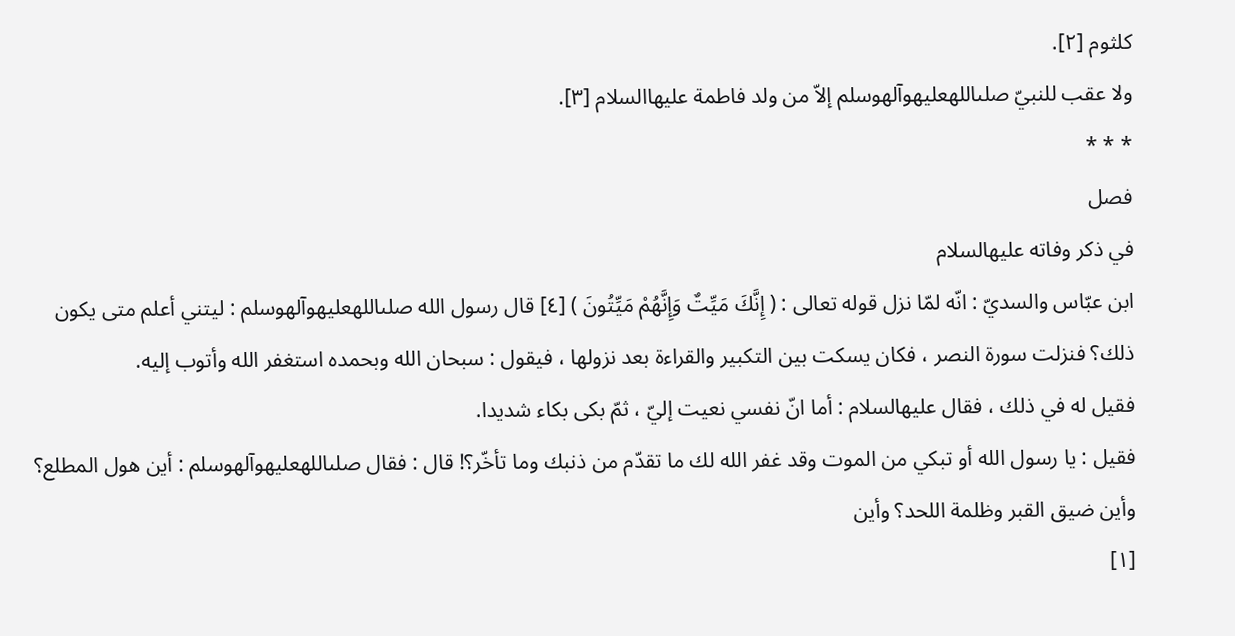كلثوم [٢].
ولا عقب للنبيّ صلىاللهعليهوآلهوسلم إلاّ من ولد فاطمة عليهاالسلام [٣].
* * *
فصل
في ذكر وفاته عليهالسلام
ابن عبّاس والسديّ : انّه لمّا نزل قوله تعالى : ( إِنَّكَ مَيِّتٌ وَإِنَّهُمْ مَيِّتُونَ ) [٤] قال رسول الله صلىاللهعليهوآلهوسلم : ليتني أعلم متى يكون ذلك؟ فنزلت سورة النصر ، فكان يسكت بين التكبير والقراءة بعد نزولها ، فيقول : سبحان الله وبحمده استغفر الله وأتوب إليه.
فقيل له في ذلك ، فقال عليهالسلام : أما انّ نفسي نعيت إليّ ، ثمّ بكى بكاء شديدا.
فقيل : يا رسول الله أو تبكي من الموت وقد غفر الله لك ما تقدّم من ذنبك وما تأخّر؟! قال : فقال صلىاللهعليهوآلهوسلم : أين هول المطلع؟ وأين ضيق القبر وظلمة اللحد؟ وأين
[١]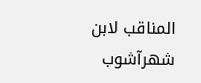المناقب لابن شهرآشوب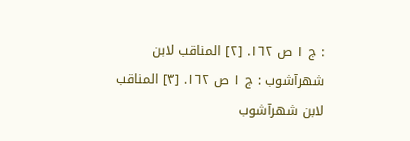: ج ١ ص ١٦٢. [٢] المناقب لابن شهرآشوب : ج ١ ص ١٦٢. [٣] المناقب لابن شهرآشوب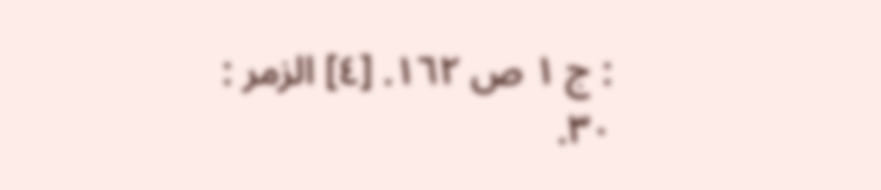: ج ١ ص ١٦٢. [٤] الزمر : ٣٠.